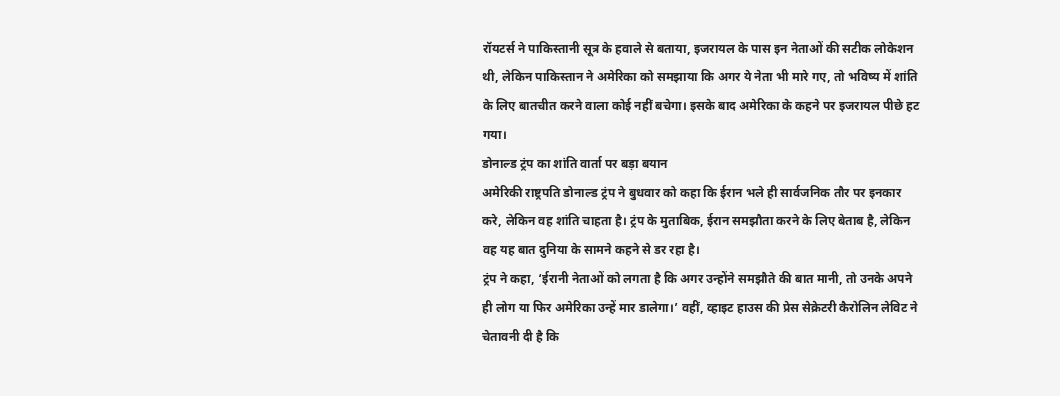रॉयटर्स ने पाकिस्तानी सूत्र के हवाले से बताया, इजरायल के पास इन नेताओं की सटीक लोकेशन थी, लेकिन पाकिस्तान ने अमेरिका को समझाया कि अगर ये नेता भी मारे गए, तो भविष्य में शांति के लिए बातचीत करने वाला कोई नहीं बचेगा। इसके बाद अमेरिका के कहने पर इजरायल पीछे हट गया।
डोनाल्ड ट्रंप का शांति वार्ता पर बड़ा बयान
अमेरिकी राष्ट्रपति डोनाल्ड ट्रंप ने बुधवार को कहा कि ईरान भले ही सार्वजनिक तौर पर इनकार करे, लेकिन वह शांति चाहता है। ट्रंप के मुताबिक, ईरान समझौता करने के लिए बेताब है, लेकिन वह यह बात दुनिया के सामने कहने से डर रहा है।
ट्रंप ने कहा, ‘ईरानी नेताओं को लगता है कि अगर उन्होंने समझौते की बात मानी, तो उनके अपने ही लोग या फिर अमेरिका उन्हें मार डालेगा।’ वहीं, व्हाइट हाउस की प्रेस सेक्रेटरी कैरोलिन लेविट ने चेतावनी दी है कि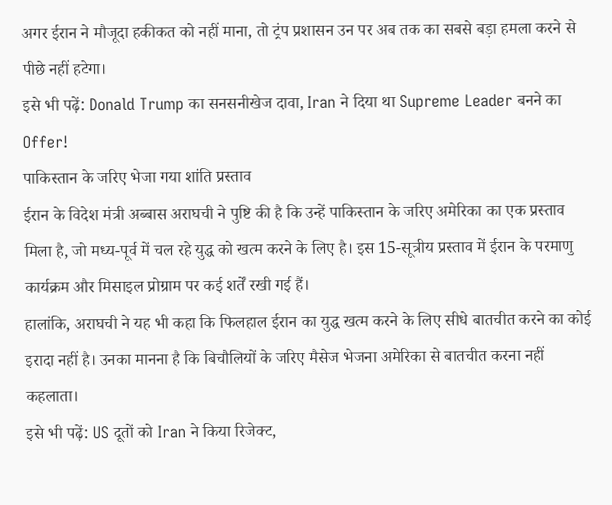अगर ईरान ने मौजूदा हकीकत को नहीं माना, तो ट्रंप प्रशासन उन पर अब तक का सबसे बड़ा हमला करने से पीछे नहीं हटेगा।
इसे भी पढ़ें: Donald Trump का सनसनीखेज दावा, Iran ने दिया था Supreme Leader बनने का Offer!
पाकिस्तान के जरिए भेजा गया शांति प्रस्ताव
ईरान के विदेश मंत्री अब्बास अराघची ने पुष्टि की है कि उन्हें पाकिस्तान के जरिए अमेरिका का एक प्रस्ताव मिला है, जो मध्य-पूर्व में चल रहे युद्ध को खत्म करने के लिए है। इस 15-सूत्रीय प्रस्ताव में ईरान के परमाणु कार्यक्रम और मिसाइल प्रोग्राम पर कई शर्तें रखी गई हैं।
हालांकि, अराघची ने यह भी कहा कि फिलहाल ईरान का युद्ध खत्म करने के लिए सीधे बातचीत करने का कोई इरादा नहीं है। उनका मानना है कि बिचौलियों के जरिए मैसेज भेजना अमेरिका से बातचीत करना नहीं कहलाता।
इसे भी पढ़ें: US दूतों को Iran ने किया रिजेक्ट,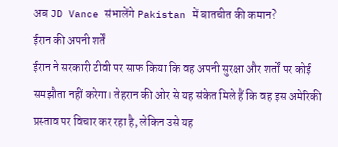अब JD Vance संभालेंगे Pakistan में बातचीत की कमान?
ईरान की अपनी शर्तें
ईरान ने सरकारी टीवी पर साफ किया कि वह अपनी सुरक्षा और शर्तों पर कोई समझौता नहीं करेगा। तेहरान की ओर से यह संकेत मिले हैं कि वह इस अमेरिकी प्रस्ताव पर विचार कर रहा है, लेकिन उसे यह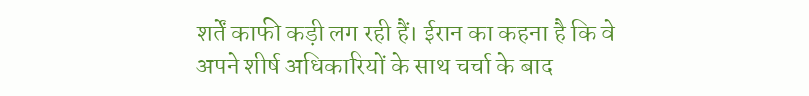शर्तें काफी कड़ी लग रही हैं। ईरान का कहना है कि वे अपने शीर्ष अधिकारियों के साथ चर्चा के बाद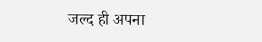जल्द ही अपना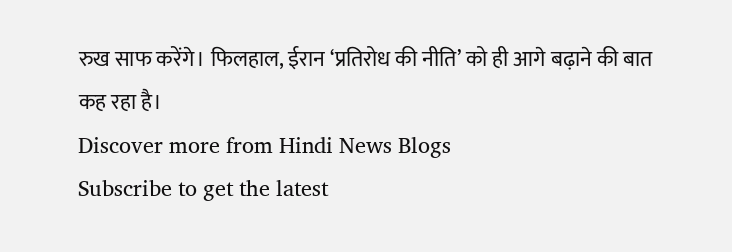रुख साफ करेंगे। फिलहाल, ईरान ‘प्रतिरोध की नीति’ को ही आगे बढ़ाने की बात कह रहा है।
Discover more from Hindi News Blogs
Subscribe to get the latest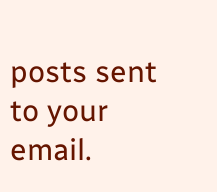posts sent to your email.